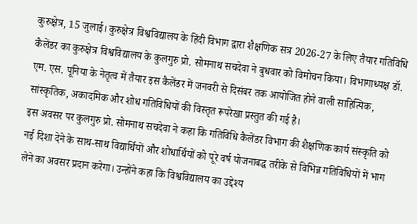कुरुक्षेत्र, 15 जुलाई। कुरुक्षेत्र विश्वविद्यालय के हिंदी विभाग द्वारा शैक्षणिक सत्र 2026-27 के लिए तैयार गतिविधि कैलेंडर का कुरुक्षेत्र विश्वविद्यालय के कुलगुरु प्रो. सोमनाथ सचदेवा ने बुधवार को विमोचन किया। विभागाध्यक्ष डॉ. एम. एस. पूनिया के नेतृत्व में तैयार इस कैलेंडर में जनवरी से दिसंबर तक आयोजित होने वाली साहित्यिक, सांस्कृतिक, अकादमिक और शोध गतिविधियों की विस्तृत रूपरेखा प्रस्तुत की गई है।
इस अवसर पर कुलगुरु प्रो. सोमनाथ सचदेवा ने कहा कि गतिविधि कैलेंडर विभाग की शैक्षणिक कार्य संस्कृति को नई दिशा देने के साथ-साथ विद्यार्थियों और शोधार्थियों को पूरे वर्ष योजनाबद्ध तरीके से विभिन्न गतिविधियों में भाग लेने का अवसर प्रदान करेगा। उन्होंने कहा कि विश्वविद्यालय का उद्देश्य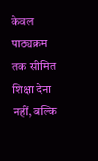केवल पाठ्यक्रम तक सीमित शिक्षा देना नहीं, बल्कि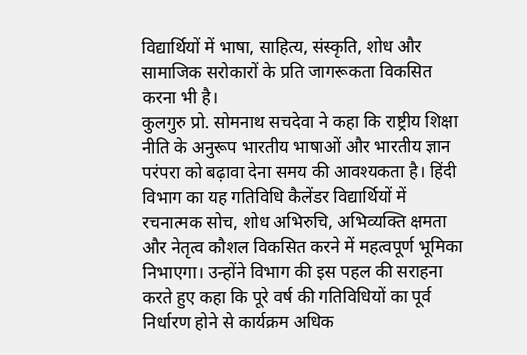विद्यार्थियों में भाषा, साहित्य, संस्कृति, शोध और सामाजिक सरोकारों के प्रति जागरूकता विकसित करना भी है।
कुलगुरु प्रो. सोमनाथ सचदेवा ने कहा कि राष्ट्रीय शिक्षा नीति के अनुरूप भारतीय भाषाओं और भारतीय ज्ञान परंपरा को बढ़ावा देना समय की आवश्यकता है। हिंदी विभाग का यह गतिविधि कैलेंडर विद्यार्थियों में रचनात्मक सोच, शोध अभिरुचि, अभिव्यक्ति क्षमता और नेतृत्व कौशल विकसित करने में महत्वपूर्ण भूमिका निभाएगा। उन्होंने विभाग की इस पहल की सराहना करते हुए कहा कि पूरे वर्ष की गतिविधियों का पूर्व निर्धारण होने से कार्यक्रम अधिक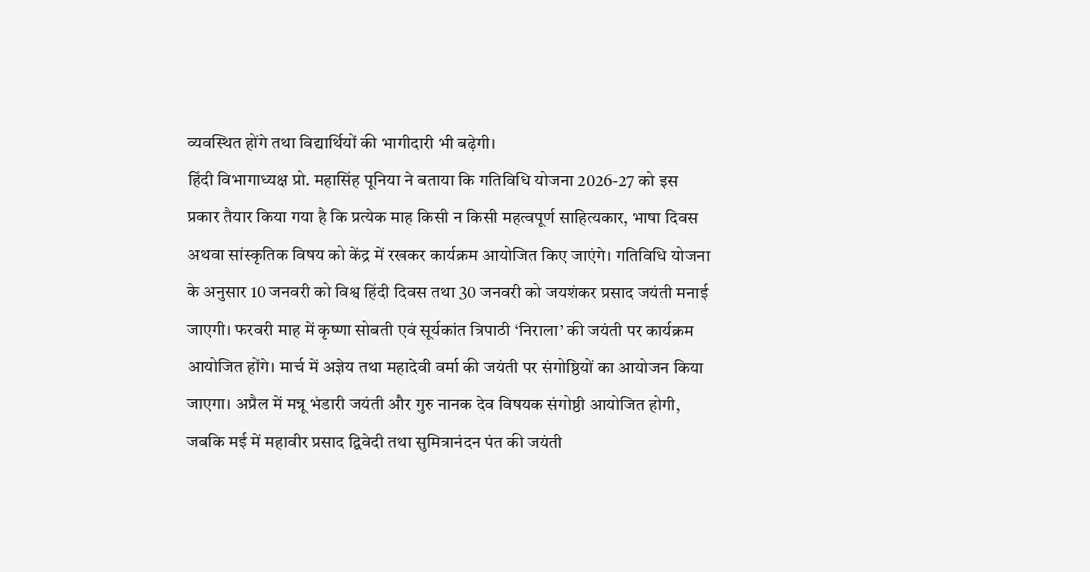व्यवस्थित होंगे तथा विद्यार्थियों की भागीदारी भी बढ़ेगी।
हिंदी विभागाध्यक्ष प्रो. महासिंह पूनिया ने बताया कि गतिविधि योजना 2026-27 को इस प्रकार तैयार किया गया है कि प्रत्येक माह किसी न किसी महत्वपूर्ण साहित्यकार, भाषा दिवस अथवा सांस्कृतिक विषय को केंद्र में रखकर कार्यक्रम आयोजित किए जाएंगे। गतिविधि योजना के अनुसार 10 जनवरी को विश्व हिंदी दिवस तथा 30 जनवरी को जयशंकर प्रसाद जयंती मनाई जाएगी। फरवरी माह में कृष्णा सोबती एवं सूर्यकांत त्रिपाठी ‘निराला’ की जयंती पर कार्यक्रम आयोजित होंगे। मार्च में अज्ञेय तथा महादेवी वर्मा की जयंती पर संगोष्ठियों का आयोजन किया जाएगा। अप्रैल में मन्नू भंडारी जयंती और गुरु नानक देव विषयक संगोष्ठी आयोजित होगी, जबकि मई में महावीर प्रसाद द्विवेदी तथा सुमित्रानंदन पंत की जयंती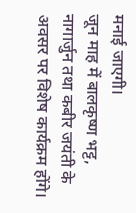मनाई जाएगी।
जून माह में बालकृष्ण भट्ट, नागार्जुन तथा कबीर जयंती के अवसर पर विशेष कार्यक्रम होंगे।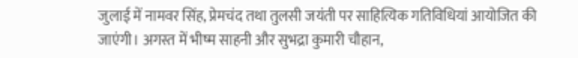जुलाई में नामवर सिंह, प्रेमचंद तथा तुलसी जयंती पर साहित्यिक गतिविधियां आयोजित की जाएंगी। अगस्त में भीष्म साहनी और सुभद्रा कुमारी चौहान,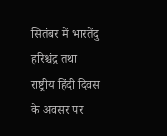सितंबर में भारतेंदु हरिश्चंद्र तथा राष्ट्रीय हिंदी दिवस के अवसर पर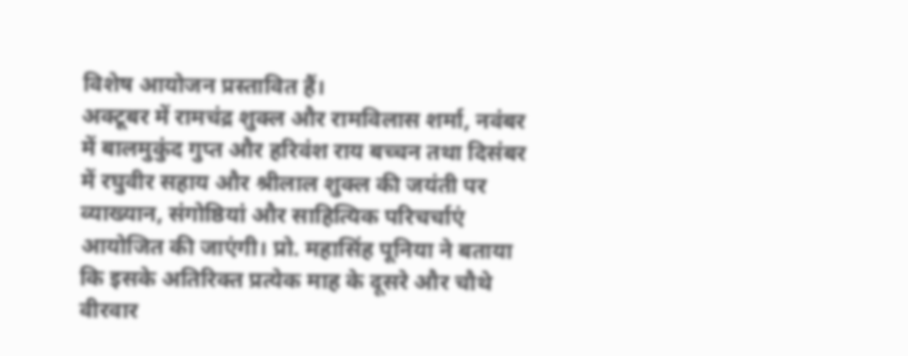विशेष आयोजन प्रस्तावित हैं।
अक्टूबर में रामचंद्र शुक्ल और रामविलास शर्मा, नवंबर में बालमुकुंद गुप्त और हरिवंश राय बच्चन तथा दिसंबर में रघुवीर सहाय और श्रीलाल शुक्ल की जयंती पर व्याख्यान, संगोष्ठियां और साहित्यिक परिचर्चाएं आयोजित की जाएंगी। प्रो. महासिंह पूनिया ने बताया कि इसके अतिरिक्त प्रत्येक माह के दूसरे और चौथे वीरवार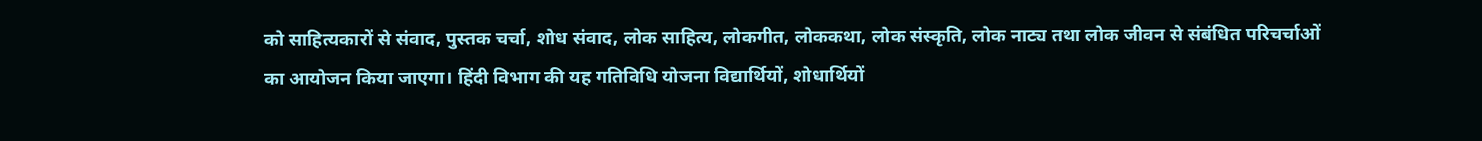को साहित्यकारों से संवाद, पुस्तक चर्चा, शोध संवाद, लोक साहित्य, लोकगीत, लोककथा, लोक संस्कृति, लोक नाट्य तथा लोक जीवन से संबंधित परिचर्चाओं का आयोजन किया जाएगा। हिंदी विभाग की यह गतिविधि योजना विद्यार्थियों, शोधार्थियों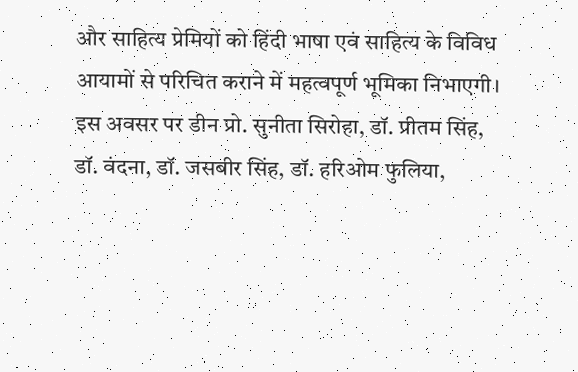और साहित्य प्रेमियों को हिंदी भाषा एवं साहित्य के विविध आयामों से परिचित कराने में महत्वपूर्ण भूमिका निभाएगी। इस अवसर पर डीन प्रो. सुनीता सिरोहा, डॉ. प्रीतम सिंह, डॉ. वंदना, डॉ. जसबीर सिंह, डॉ. हरिओम फुलिया,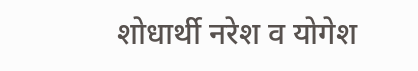शोधार्थी नरेश व योगेश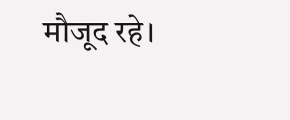मौजूद रहे।